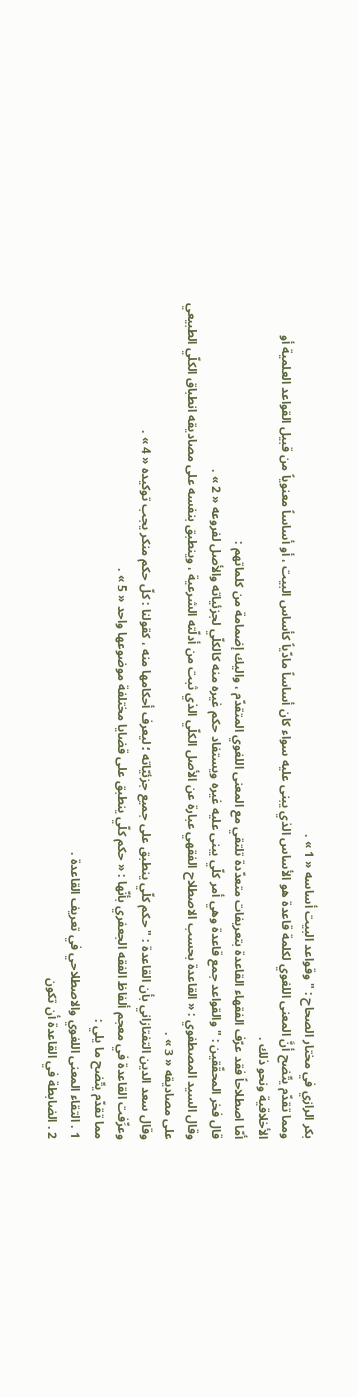بكر الرازي في مختار الصحاح : " وقواعد البيت أساسه « 1 » .
ومما تقدّم يتّضح أنَّ المعنى اللغوي لكلمة قاعدة هو الأساس الذي يبنى عليه سواء كان أساساً مادّياً كأساس البيت ، أو أساساً معنوياً من قبيل القواعد العلمية أو الأخلاقية ونحو ذلك .
أمّا اصطلاحاً فقد عرّف الفقهاء القاعدة بتعريفات متعدّدة تلتقي مع المعنى اللغوي المتقدّم ، واليك إضمامة من كلماتهم :
قال فخر المحقّقين : " والقواعد جمع قاعدة وهي أمر كلّي يبنى عليه غيره ويستفاد حكم غيره منه كالكلّي لجزئياته والأصل لفروعه « 2 » .
وقال السيد المصطفوي : « القاعدة بحسب الاصطلاح الفقهي عبارة عن الأصل الكلّي الذي ثبت من أدلّته الشرعية ، وينطبق بنفسه على مصاديقه انطباق الكلّي الطبيعي على مصاديقه « 3 » .
وقال سعد الدين التفتازاني بأن القاعدة : " حكم كلّي ينطبق على جميع جزئيّاته ؛ ليعرف أحكامها منه ، كقولنا : كلّ حكم منكر يجب توكيده « 4 » .
وعرِّفت القاعدة في معجم ألفاظ الفقه الجعفري بأنّها : « حكم كلّي ينطبق على قضايا مختلفة موضوعها واحد « 5 » .
مما تقدّم يتّضح ما يلي :
1 . التقاء المعنى اللغوي والاصطلاحي في تعريف القاعدة .
2 . الضابطة في القاعدة أن تكون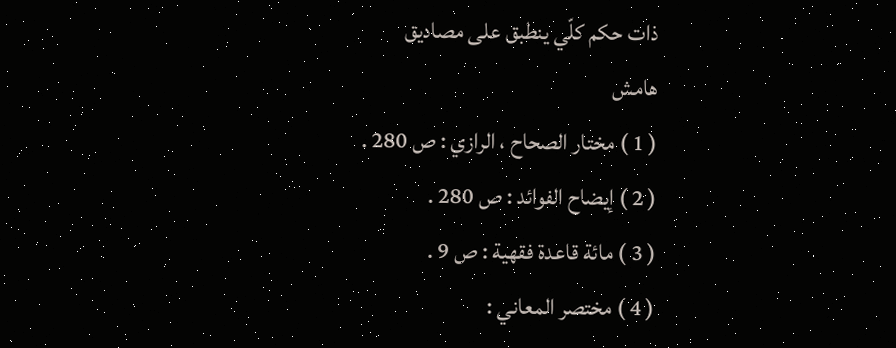ذات حكم كلّي ينطبق على مصاديق
هامش
( 1 ) مختار الصحاح ، الرازي : ص 280 .
( 2 ) إيضاح الفوائد : ص 280 .
( 3 ) مائة قاعدة فقهية : ص 9 .
( 4 ) مختصر المعاني :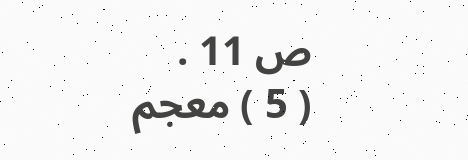ص 11 .
( 5 ) معجم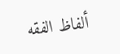ألفاظ الفقه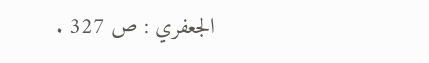الجعفري : ص 327 .